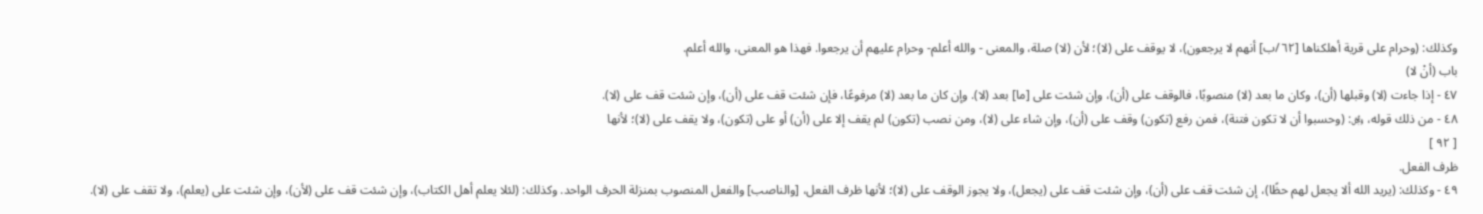وكذلك: (وحرام على قرية أهلكناها [٦٢/ب] أنهم لا يرجعون)، لا يوقف على (لا)؛ لأن (لا) صلة، والمعنى - والله أعلم- وحرام عليهم أن يرجعوا. فهذا هو المعنى، والله أعلم.
باب (أنْ لا)
٤٧ - إذا جاءت (لا) وقبلها (أن)، وكان ما بعد (لا) منصوبًا، فالوقف على (أن)، وإن شئت على [ما] بعد (لا). وإن كان ما بعد (لا) مرفوعًا، فإن شئت قف على (أن)، وإن شئت قف على (لا).
٤٨ - من ذلك قوله، ﷿: (وحسبوا أن لا تكون فتنة)، فمن رفع (تكون) وقف على (أن)، وإن شاء على (لا)، ومن نصب (تكون) لم يقف إلا على (أن) أو على (تكون)، ولا يقف على (لا)؛ لأنها
[ ٩٢ ]
ظرف الفعل.
٤٩ - وكذلك: (يريد الله ألا يجعل لهم حظًا)، إن شئت قف على (أن)، وإن شئت قف على (يجعل)، ولا يجوز الوقف على (لا)؛ لأنها ظرف الفعل، [والناصب] والفعل المنصوب بمنزلة الحرف الواحد. وكذلك: (لئلا يعلم أهل الكتاب)، وإن شئت قف على (لأن)، وإن شئت على (يعلم)، ولا تقف على (لا).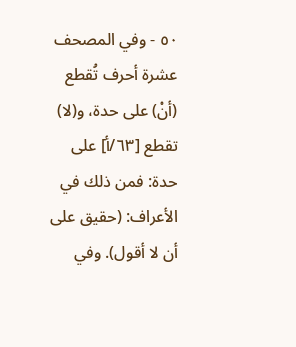٥٠ - وفي المصحف عشرة أحرف تُقطع (أنْ) على حدة، و(لا) تقطع [٦٣/أ] على حدة: فمن ذلك في الأعراف: (حقيق على أن لا أقول). وفي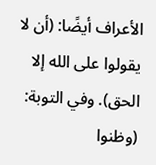الأعراف أيضًا: (أن لا يقولوا على الله إلا الحق). وفي التوبة: (وظنوا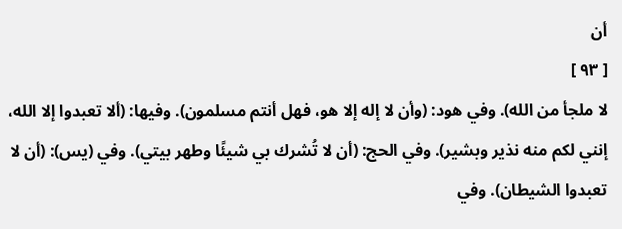أن
[ ٩٣ ]
لا ملجأ من الله). وفي هود: (وأن لا إله إلا هو، فهل أنتم مسلمون). وفيها: (ألا تعبدوا إلا الله، إنني لكم منه نذير وبشير). وفي الحج: (أن لا تُشرك بي شيئًا وطهر بيتي). وفي (يس): (أن لا تعبدوا الشيطان). وفي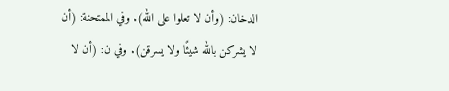الدخان: (وأن لا تعلوا على الله). وفي الممتحنة: (أن لا يشركن بالله شيئًا ولا يسرقن). وفي ن: (أن لا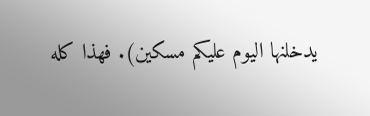يدخلنها اليوم عليكم مسكين). فهذا كله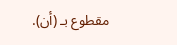مقطوع بـ (أن).